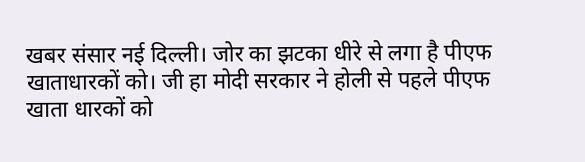खबर संसार नई दिल्ली। जोर का झटका धीरे से लगा है पीएफ खाताधारकों को। जी हा मोदी सरकार ने होली से पहले पीएफ खाता धारकों को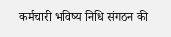कर्मचारी भविष्य निधि संगठन की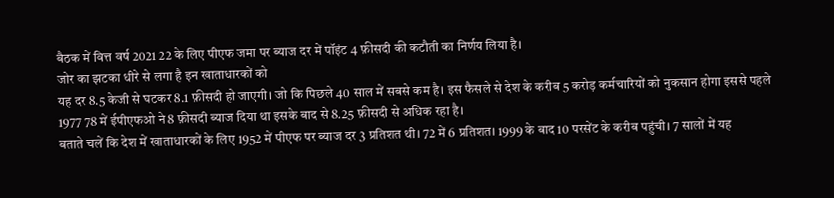बैठक में वित्त वर्ष 2021 22 के लिए पीएफ जमा पर ब्याज दर में पॉइंट 4 फ़ीसदी की कटौती का निर्णय लिया है।
जोर का झटका धीरे से लगा है इन खाताधारकों को
यह दर 8.5 केजी से घटकर 8.1 फ़ीसदी हो जाएगी। जो कि पिछले 40 साल में सबसे कम है। इस फैसले से देश के करीब 5 करोड़ कर्मचारियों को नुकसान होगा इससे पहले 1977 78 में ईपीएफओ ने 8 फ़ीसदी ब्याज दिया था इसके बाद से 8.25 फ़ीसदी से अधिक रहा है।
बताते चलें कि देश में खाताधारकों के लिए 1952 में पीएफ पर ब्याज दर 3 प्रतिशत थी। 72 में 6 प्रतिशत। 1999 के बाद 10 परसेंट के करीब पहुंची। 7 सालों में यह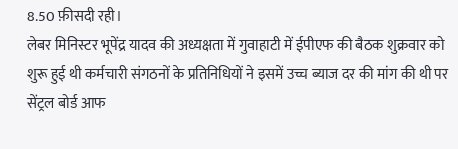8.50 फ़ीसदी रही।
लेबर मिनिस्टर भूपेंद्र यादव की अध्यक्षता में गुवाहाटी में ईपीएफ की बैठक शुक्रवार को शुरू हुई थी कर्मचारी संगठनों के प्रतिनिधियों ने इसमें उच्च ब्याज दर की मांग की थी पर सेंट्रल बोर्ड आफ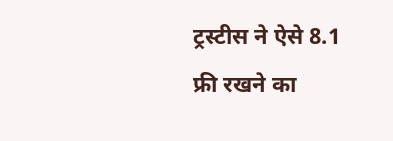ट्रस्टीस ने ऐसे 8.1 फ्री रखने का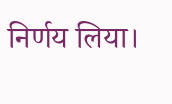निर्णय लिया।